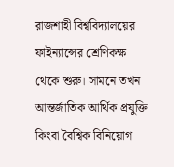রাজশাহী বিশ্ববিদ্যালয়ের ফাইন্যান্সের শ্রেণিকক্ষ থেকে শুরু। সামনে তখন আন্তর্জাতিক আর্থিক প্রযুক্তি কিংবা বৈশ্বিক বিনিয়োগ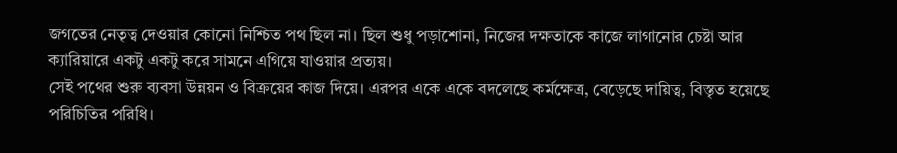জগতের নেতৃত্ব দেওয়ার কোনো নিশ্চিত পথ ছিল না। ছিল শুধু পড়াশোনা, নিজের দক্ষতাকে কাজে লাগানোর চেষ্টা আর ক্যারিয়ারে একটু একটু করে সামনে এগিয়ে যাওয়ার প্রত্যয়।
সেই পথের শুরু ব্যবসা উন্নয়ন ও বিক্রয়ের কাজ দিয়ে। এরপর একে একে বদলেছে কর্মক্ষেত্র, বেড়েছে দায়িত্ব, বিস্তৃত হয়েছে পরিচিতির পরিধি।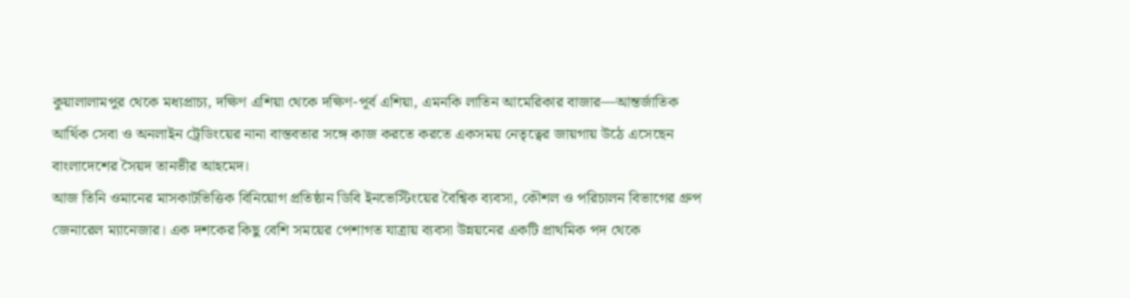কুয়ালালামপুর থেকে মধ্যপ্রাচ্য, দক্ষিণ এশিয়া থেকে দক্ষিণ-পূর্ব এশিয়া, এমনকি লাতিন আমেরিকার বাজার—আন্তর্জাতিক আর্থিক সেবা ও অনলাইন ট্রেডিংয়ের নানা বাস্তবতার সঙ্গে কাজ করতে করতে একসময় নেতৃত্বের জায়গায় উঠে এসেছেন বাংলাদেশের সৈয়দ তানভীর আহমেদ।
আজ তিনি ওমানের মাসকাটভিত্তিক বিনিয়োগ প্রতিষ্ঠান ডিবি ইনভেস্টিংয়ের বৈশ্বিক ব্যবসা, কৌশল ও পরিচালন বিভাগের গ্রুপ জেনারেল ম্যানেজার। এক দশকের কিছু বেশি সময়ের পেশাগত যাত্রায় ব্যবসা উন্নয়নের একটি প্রাথমিক পদ থেকে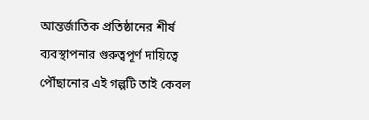আন্তর্জাতিক প্রতিষ্ঠানের শীর্ষ ব্যবস্থাপনার গুরুত্বপূর্ণ দায়িত্বে পৌঁছানোর এই গল্পটি তাই কেবল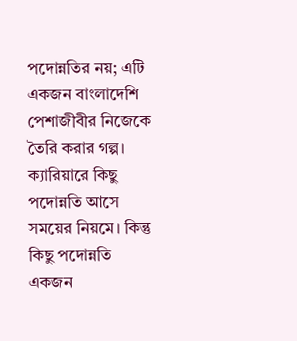পদোন্নতির নয়; এটি একজন বাংলাদেশি পেশাজীবীর নিজেকে তৈরি করার গল্প।
ক্যারিয়ারে কিছু পদোন্নতি আসে সময়ের নিয়মে। কিন্তু কিছু পদোন্নতি একজন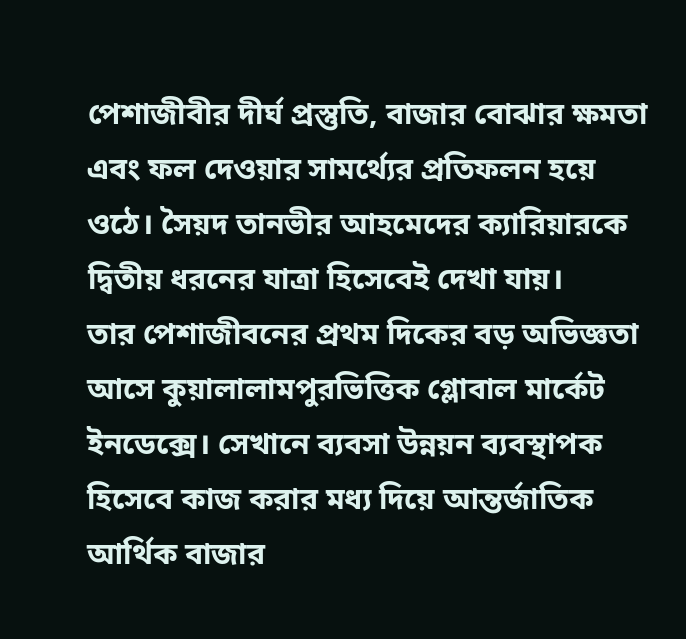পেশাজীবীর দীর্ঘ প্রস্তুতি, বাজার বোঝার ক্ষমতা এবং ফল দেওয়ার সামর্থ্যের প্রতিফলন হয়ে ওঠে। সৈয়দ তানভীর আহমেদের ক্যারিয়ারকে দ্বিতীয় ধরনের যাত্রা হিসেবেই দেখা যায়।
তার পেশাজীবনের প্রথম দিকের বড় অভিজ্ঞতা আসে কুয়ালালামপুরভিত্তিক গ্লোবাল মার্কেট ইনডেক্সে। সেখানে ব্যবসা উন্নয়ন ব্যবস্থাপক হিসেবে কাজ করার মধ্য দিয়ে আন্তর্জাতিক আর্থিক বাজার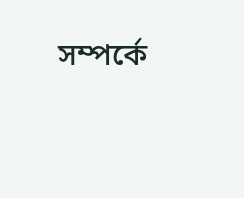সম্পর্কে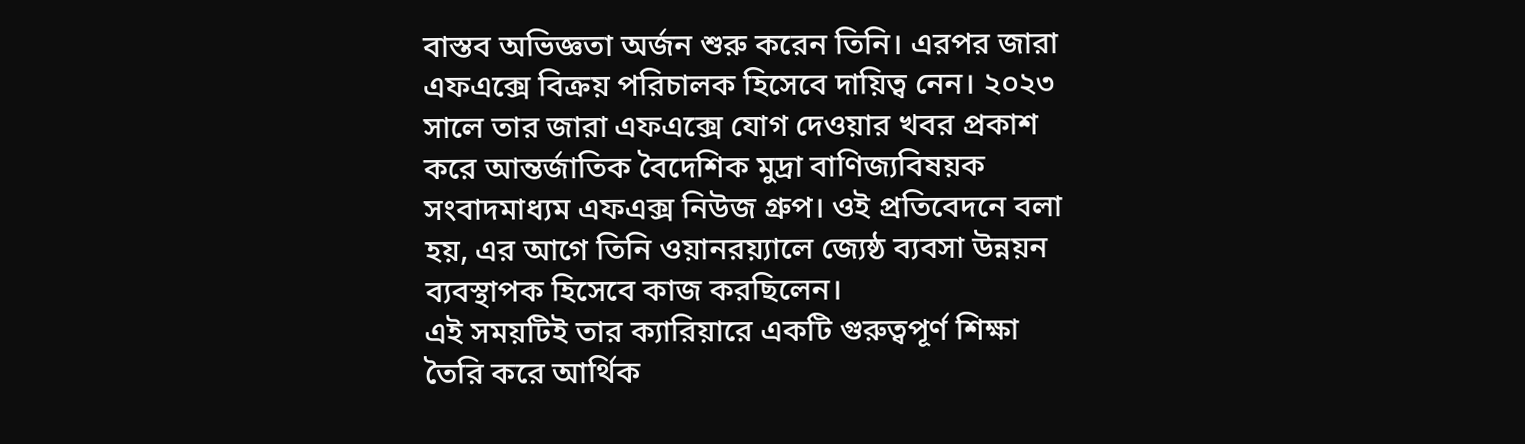বাস্তব অভিজ্ঞতা অর্জন শুরু করেন তিনি। এরপর জারা এফএক্সে বিক্রয় পরিচালক হিসেবে দায়িত্ব নেন। ২০২৩ সালে তার জারা এফএক্সে যোগ দেওয়ার খবর প্রকাশ করে আন্তর্জাতিক বৈদেশিক মুদ্রা বাণিজ্যবিষয়ক সংবাদমাধ্যম এফএক্স নিউজ গ্রুপ। ওই প্রতিবেদনে বলা হয়, এর আগে তিনি ওয়ানরয়্যালে জ্যেষ্ঠ ব্যবসা উন্নয়ন ব্যবস্থাপক হিসেবে কাজ করছিলেন।
এই সময়টিই তার ক্যারিয়ারে একটি গুরুত্বপূর্ণ শিক্ষা তৈরি করে আর্থিক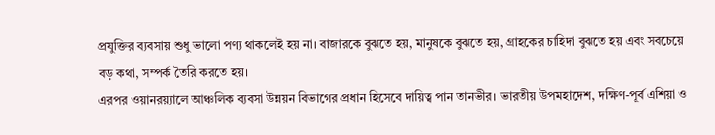প্রযুক্তির ব্যবসায় শুধু ভালো পণ্য থাকলেই হয় না। বাজারকে বুঝতে হয়, মানুষকে বুঝতে হয়, গ্রাহকের চাহিদা বুঝতে হয় এবং সবচেয়ে বড় কথা, সম্পর্ক তৈরি করতে হয়।
এরপর ওয়ানরয়্যালে আঞ্চলিক ব্যবসা উন্নয়ন বিভাগের প্রধান হিসেবে দায়িত্ব পান তানভীর। ভারতীয় উপমহাদেশ, দক্ষিণ-পূর্ব এশিয়া ও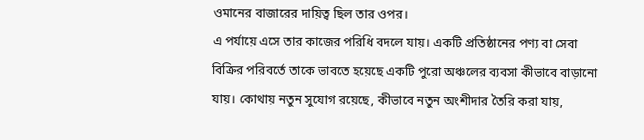ওমানের বাজারের দায়িত্ব ছিল তার ওপর।
এ পর্যায়ে এসে তার কাজের পরিধি বদলে যায়। একটি প্রতিষ্ঠানের পণ্য বা সেবা বিক্রির পরিবর্তে তাকে ভাবতে হয়েছে একটি পুরো অঞ্চলের ব্যবসা কীভাবে বাড়ানো যায়। কোথায় নতুন সুযোগ রয়েছে, কীভাবে নতুন অংশীদার তৈরি করা যায়,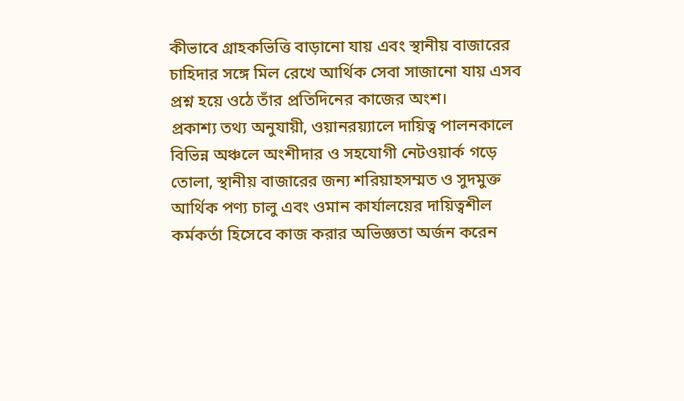কীভাবে গ্রাহকভিত্তি বাড়ানো যায় এবং স্থানীয় বাজারের চাহিদার সঙ্গে মিল রেখে আর্থিক সেবা সাজানো যায় এসব প্রশ্ন হয়ে ওঠে তাঁর প্রতিদিনের কাজের অংশ।
প্রকাশ্য তথ্য অনুযায়ী, ওয়ানরয়্যালে দায়িত্ব পালনকালে বিভিন্ন অঞ্চলে অংশীদার ও সহযোগী নেটওয়ার্ক গড়ে তোলা, স্থানীয় বাজারের জন্য শরিয়াহসম্মত ও সুদমুক্ত আর্থিক পণ্য চালু এবং ওমান কার্যালয়ের দায়িত্বশীল কর্মকর্তা হিসেবে কাজ করার অভিজ্ঞতা অর্জন করেন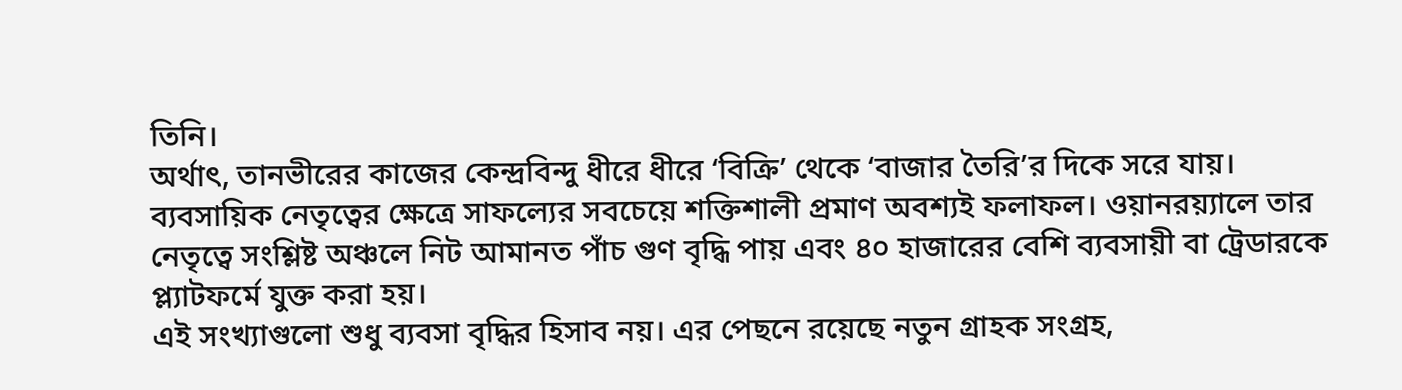তিনি।
অর্থাৎ, তানভীরের কাজের কেন্দ্রবিন্দু ধীরে ধীরে ‘বিক্রি’ থেকে ‘বাজার তৈরি’র দিকে সরে যায়।
ব্যবসায়িক নেতৃত্বের ক্ষেত্রে সাফল্যের সবচেয়ে শক্তিশালী প্রমাণ অবশ্যই ফলাফল। ওয়ানরয়্যালে তার নেতৃত্বে সংশ্লিষ্ট অঞ্চলে নিট আমানত পাঁচ গুণ বৃদ্ধি পায় এবং ৪০ হাজারের বেশি ব্যবসায়ী বা ট্রেডারকে প্ল্যাটফর্মে যুক্ত করা হয়।
এই সংখ্যাগুলো শুধু ব্যবসা বৃদ্ধির হিসাব নয়। এর পেছনে রয়েছে নতুন গ্রাহক সংগ্রহ,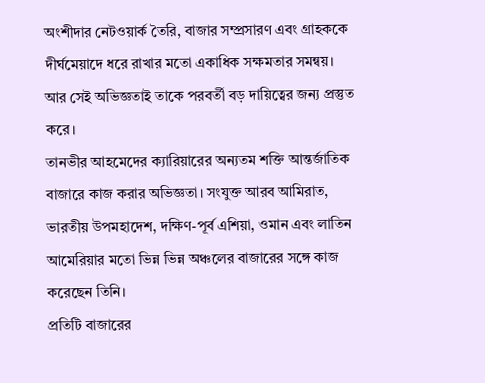অংশীদার নেটওয়ার্ক তৈরি, বাজার সম্প্রসারণ এবং গ্রাহককে দীর্ঘমেয়াদে ধরে রাখার মতো একাধিক সক্ষমতার সমন্বয়।
আর সেই অভিজ্ঞতাই তাকে পরবর্তী বড় দায়িত্বের জন্য প্রস্তুত করে।
তানভীর আহমেদের ক্যারিয়ারের অন্যতম শক্তি আন্তর্জাতিক বাজারে কাজ করার অভিজ্ঞতা। সংযুক্ত আরব আমিরাত, ভারতীয় উপমহাদেশ, দক্ষিণ-পূর্ব এশিয়া, ওমান এবং লাতিন আমেরিয়ার মতো ভিন্ন ভিন্ন অঞ্চলের বাজারের সঙ্গে কাজ করেছেন তিনি।
প্রতিটি বাজারের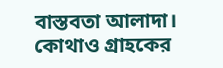বাস্তবতা আলাদা। কোথাও গ্রাহকের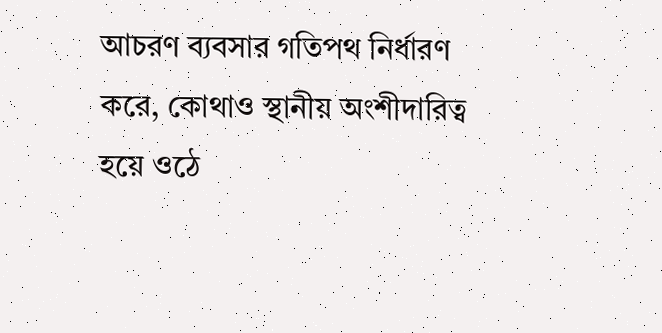আচরণ ব্যবসার গতিপথ নির্ধারণ করে, কোথাও স্থানীয় অংশীদারিত্ব হয়ে ওঠে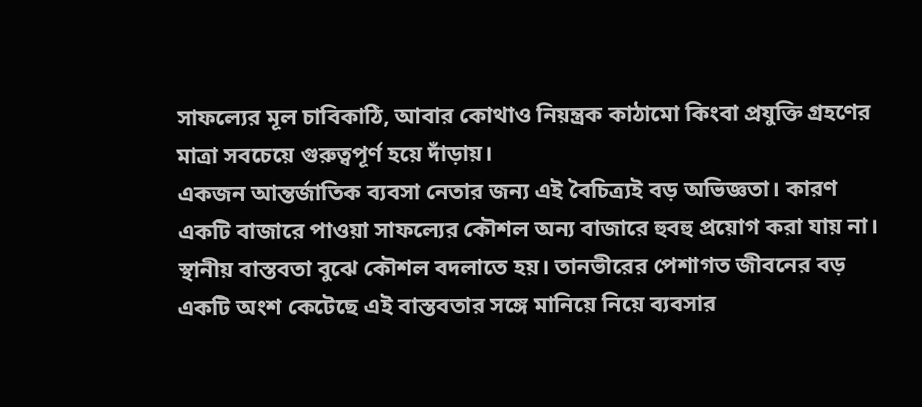সাফল্যের মূল চাবিকাঠি, আবার কোথাও নিয়ন্ত্রক কাঠামো কিংবা প্রযুক্তি গ্রহণের মাত্রা সবচেয়ে গুরুত্বপূর্ণ হয়ে দাঁড়ায়।
একজন আন্তর্জাতিক ব্যবসা নেতার জন্য এই বৈচিত্র্যই বড় অভিজ্ঞতা। কারণ একটি বাজারে পাওয়া সাফল্যের কৌশল অন্য বাজারে হুবহু প্রয়োগ করা যায় না। স্থানীয় বাস্তবতা বুঝে কৌশল বদলাতে হয়। তানভীরের পেশাগত জীবনের বড় একটি অংশ কেটেছে এই বাস্তবতার সঙ্গে মানিয়ে নিয়ে ব্যবসার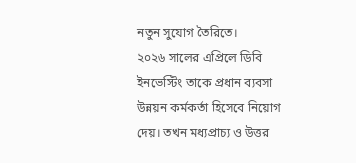নতুন সুযোগ তৈরিতে।
২০২৬ সালের এপ্রিলে ডিবি ইনভেস্টিং তাকে প্রধান ব্যবসা উন্নয়ন কর্মকর্তা হিসেবে নিয়োগ দেয়। তখন মধ্যপ্রাচ্য ও উত্তর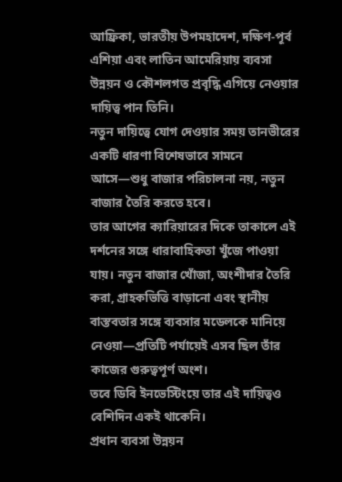আফ্রিকা, ভারতীয় উপমহাদেশ, দক্ষিণ-পূর্ব এশিয়া এবং লাতিন আমেরিয়ায় ব্যবসা উন্নয়ন ও কৌশলগত প্রবৃদ্ধি এগিয়ে নেওয়ার দায়িত্ব পান তিনি।
নতুন দায়িত্বে যোগ দেওয়ার সময় তানভীরের একটি ধারণা বিশেষভাবে সামনে আসে—শুধু বাজার পরিচালনা নয়, নতুন বাজার তৈরি করতে হবে।
তার আগের ক্যারিয়ারের দিকে তাকালে এই দর্শনের সঙ্গে ধারাবাহিকতা খুঁজে পাওয়া যায়। নতুন বাজার খোঁজা, অংশীদার তৈরি করা, গ্রাহকভিত্তি বাড়ানো এবং স্থানীয় বাস্তবতার সঙ্গে ব্যবসার মডেলকে মানিয়ে নেওয়া—প্রতিটি পর্যায়েই এসব ছিল তাঁর কাজের গুরুত্বপূর্ণ অংশ।
তবে ডিবি ইনভেস্টিংয়ে তার এই দায়িত্বও বেশিদিন একই থাকেনি।
প্রধান ব্যবসা উন্নয়ন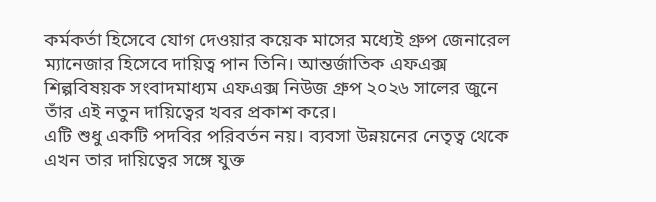কর্মকর্তা হিসেবে যোগ দেওয়ার কয়েক মাসের মধ্যেই গ্রুপ জেনারেল ম্যানেজার হিসেবে দায়িত্ব পান তিনি। আন্তর্জাতিক এফএক্স শিল্পবিষয়ক সংবাদমাধ্যম এফএক্স নিউজ গ্রুপ ২০২৬ সালের জুনে তাঁর এই নতুন দায়িত্বের খবর প্রকাশ করে।
এটি শুধু একটি পদবির পরিবর্তন নয়। ব্যবসা উন্নয়নের নেতৃত্ব থেকে এখন তার দায়িত্বের সঙ্গে যুক্ত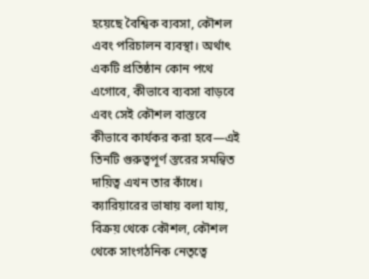হয়েছে বৈশ্বিক ব্যবসা, কৌশল এবং পরিচালন ব্যবস্থা। অর্থাৎ একটি প্রতিষ্ঠান কোন পথে এগোবে, কীভাবে ব্যবসা বাড়বে এবং সেই কৌশল বাস্তবে কীভাবে কার্যকর করা হবে—এই তিনটি গুরুত্বপূর্ণ স্তরের সমন্বিত দায়িত্ব এখন তার কাঁধে।
ক্যারিয়ারের ভাষায় বলা যায়, বিক্রয় থেকে কৌশল, কৌশল থেকে সাংগঠনিক নেতৃত্বে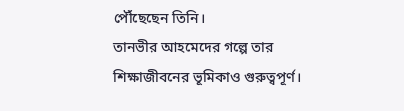পৌঁছেছেন তিনি।
তানভীর আহমেদের গল্পে তার শিক্ষাজীবনের ভূমিকাও গুরুত্বপূর্ণ।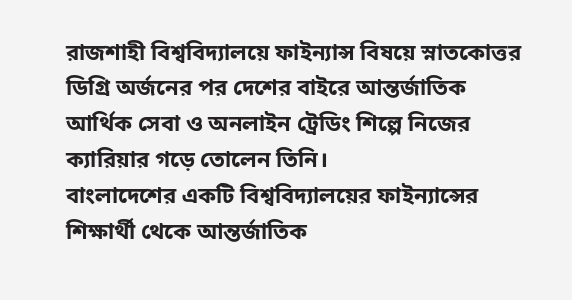রাজশাহী বিশ্ববিদ্যালয়ে ফাইন্যান্স বিষয়ে স্নাতকোত্তর ডিগ্রি অর্জনের পর দেশের বাইরে আন্তর্জাতিক আর্থিক সেবা ও অনলাইন ট্রেডিং শিল্পে নিজের ক্যারিয়ার গড়ে তোলেন তিনি।
বাংলাদেশের একটি বিশ্ববিদ্যালয়ের ফাইন্যান্সের শিক্ষার্থী থেকে আন্তর্জাতিক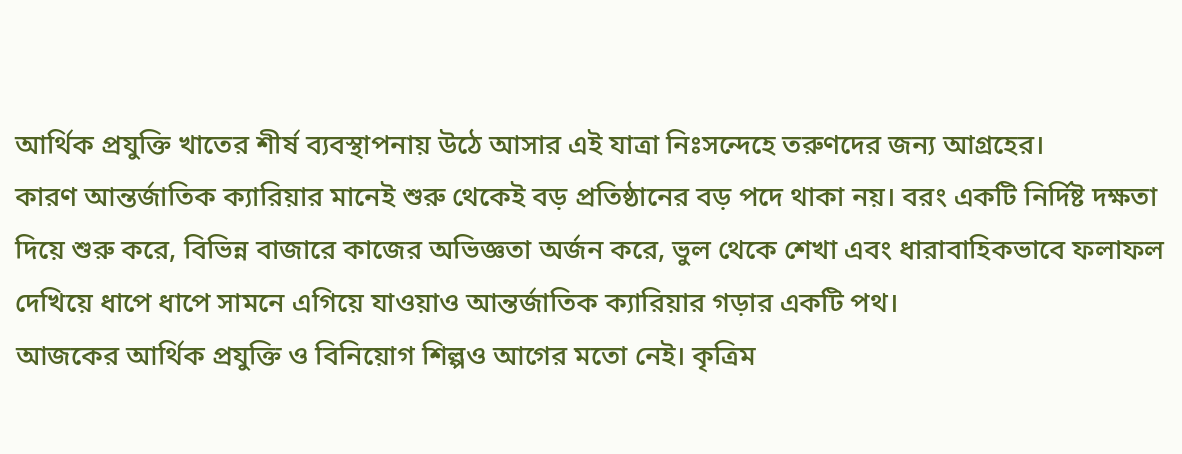আর্থিক প্রযুক্তি খাতের শীর্ষ ব্যবস্থাপনায় উঠে আসার এই যাত্রা নিঃসন্দেহে তরুণদের জন্য আগ্রহের।
কারণ আন্তর্জাতিক ক্যারিয়ার মানেই শুরু থেকেই বড় প্রতিষ্ঠানের বড় পদে থাকা নয়। বরং একটি নির্দিষ্ট দক্ষতা দিয়ে শুরু করে, বিভিন্ন বাজারে কাজের অভিজ্ঞতা অর্জন করে, ভুল থেকে শেখা এবং ধারাবাহিকভাবে ফলাফল দেখিয়ে ধাপে ধাপে সামনে এগিয়ে যাওয়াও আন্তর্জাতিক ক্যারিয়ার গড়ার একটি পথ।
আজকের আর্থিক প্রযুক্তি ও বিনিয়োগ শিল্পও আগের মতো নেই। কৃত্রিম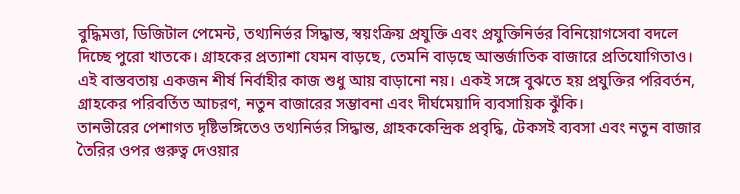বুদ্ধিমত্তা, ডিজিটাল পেমেন্ট, তথ্যনির্ভর সিদ্ধান্ত, স্বয়ংক্রিয় প্রযুক্তি এবং প্রযুক্তিনির্ভর বিনিয়োগসেবা বদলে দিচ্ছে পুরো খাতকে। গ্রাহকের প্রত্যাশা যেমন বাড়ছে, তেমনি বাড়ছে আন্তর্জাতিক বাজারে প্রতিযোগিতাও।
এই বাস্তবতায় একজন শীর্ষ নির্বাহীর কাজ শুধু আয় বাড়ানো নয়। একই সঙ্গে বুঝতে হয় প্রযুক্তির পরিবর্তন, গ্রাহকের পরিবর্তিত আচরণ, নতুন বাজারের সম্ভাবনা এবং দীর্ঘমেয়াদি ব্যবসায়িক ঝুঁকি।
তানভীরের পেশাগত দৃষ্টিভঙ্গিতেও তথ্যনির্ভর সিদ্ধান্ত, গ্রাহককেন্দ্রিক প্রবৃদ্ধি, টেকসই ব্যবসা এবং নতুন বাজার তৈরির ওপর গুরুত্ব দেওয়ার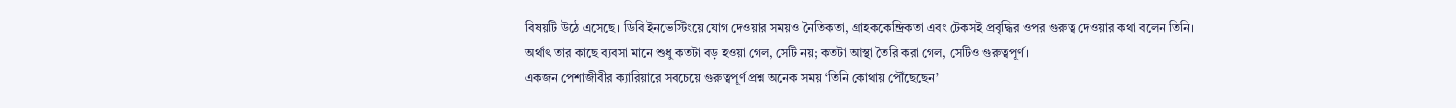বিষয়টি উঠে এসেছে। ডিবি ইনভেস্টিংয়ে যোগ দেওয়ার সময়ও নৈতিকতা, গ্রাহককেন্দ্রিকতা এবং টেকসই প্রবৃদ্ধির ওপর গুরুত্ব দেওয়ার কথা বলেন তিনি।
অর্থাৎ তার কাছে ব্যবসা মানে শুধু কতটা বড় হওয়া গেল, সেটি নয়; কতটা আস্থা তৈরি করা গেল, সেটিও গুরুত্বপূর্ণ।
একজন পেশাজীবীর ক্যারিয়ারে সবচেয়ে গুরুত্বপূর্ণ প্রশ্ন অনেক সময় ‘তিনি কোথায় পৌঁছেছেন’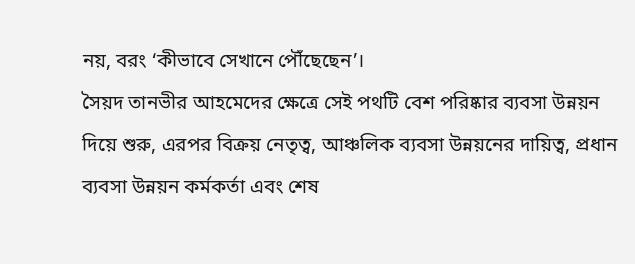নয়, বরং ‘কীভাবে সেখানে পৌঁছেছেন’।
সৈয়দ তানভীর আহমেদের ক্ষেত্রে সেই পথটি বেশ পরিষ্কার ব্যবসা উন্নয়ন দিয়ে শুরু, এরপর বিক্রয় নেতৃত্ব, আঞ্চলিক ব্যবসা উন্নয়নের দায়িত্ব, প্রধান ব্যবসা উন্নয়ন কর্মকর্তা এবং শেষ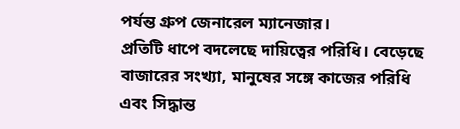পর্যন্ত গ্রুপ জেনারেল ম্যানেজার।
প্রতিটি ধাপে বদলেছে দায়িত্বের পরিধি। বেড়েছে বাজারের সংখ্যা, মানুষের সঙ্গে কাজের পরিধি এবং সিদ্ধান্ত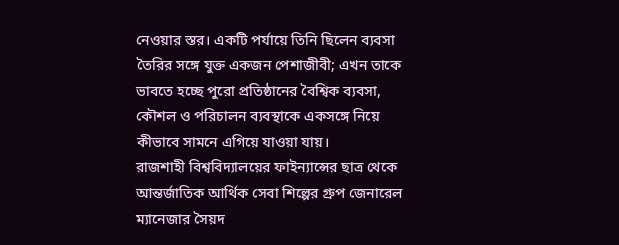নেওয়ার স্তর। একটি পর্যায়ে তিনি ছিলেন ব্যবসা তৈরির সঙ্গে যুক্ত একজন পেশাজীবী; এখন তাকে ভাবতে হচ্ছে পুরো প্রতিষ্ঠানের বৈশ্বিক ব্যবসা, কৌশল ও পরিচালন ব্যবস্থাকে একসঙ্গে নিয়ে কীভাবে সামনে এগিয়ে যাওয়া যায়।
রাজশাহী বিশ্ববিদ্যালয়ের ফাইন্যান্সের ছাত্র থেকে আন্তর্জাতিক আর্থিক সেবা শিল্পের গ্রুপ জেনারেল ম্যানেজার সৈয়দ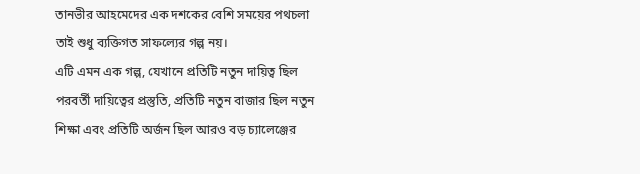তানভীর আহমেদের এক দশকের বেশি সময়ের পথচলা তাই শুধু ব্যক্তিগত সাফল্যের গল্প নয়।
এটি এমন এক গল্প, যেখানে প্রতিটি নতুন দায়িত্ব ছিল পরবর্তী দায়িত্বের প্রস্তুতি, প্রতিটি নতুন বাজার ছিল নতুন শিক্ষা এবং প্রতিটি অর্জন ছিল আরও বড় চ্যালেঞ্জের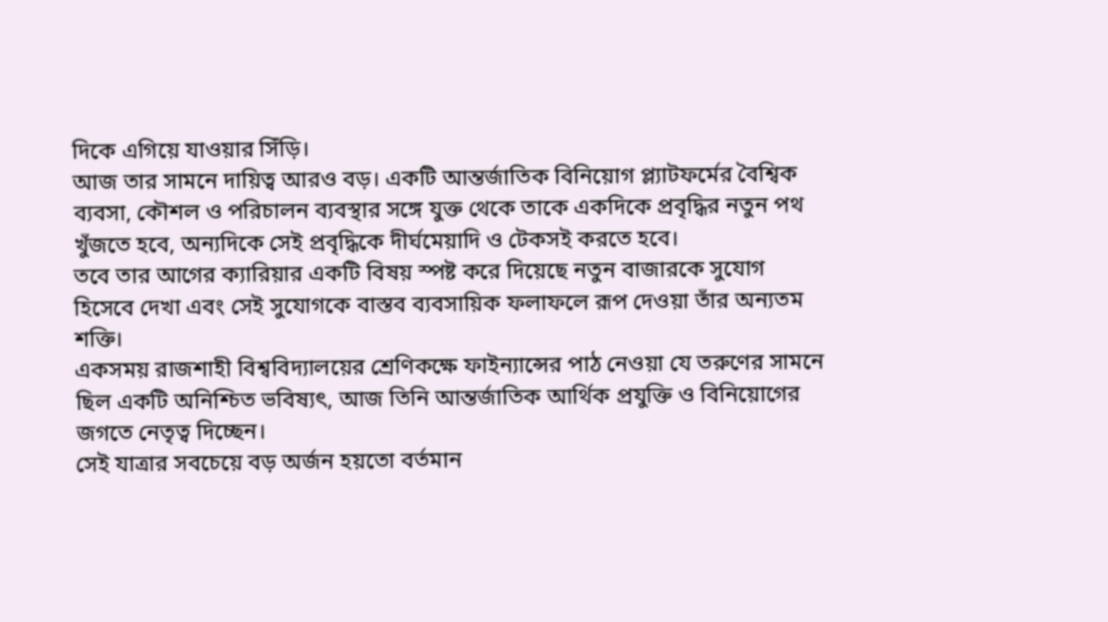দিকে এগিয়ে যাওয়ার সিঁড়ি।
আজ তার সামনে দায়িত্ব আরও বড়। একটি আন্তর্জাতিক বিনিয়োগ প্ল্যাটফর্মের বৈশ্বিক ব্যবসা, কৌশল ও পরিচালন ব্যবস্থার সঙ্গে যুক্ত থেকে তাকে একদিকে প্রবৃদ্ধির নতুন পথ খুঁজতে হবে, অন্যদিকে সেই প্রবৃদ্ধিকে দীর্ঘমেয়াদি ও টেকসই করতে হবে।
তবে তার আগের ক্যারিয়ার একটি বিষয় স্পষ্ট করে দিয়েছে নতুন বাজারকে সুযোগ হিসেবে দেখা এবং সেই সুযোগকে বাস্তব ব্যবসায়িক ফলাফলে রূপ দেওয়া তাঁর অন্যতম শক্তি।
একসময় রাজশাহী বিশ্ববিদ্যালয়ের শ্রেণিকক্ষে ফাইন্যান্সের পাঠ নেওয়া যে তরুণের সামনে ছিল একটি অনিশ্চিত ভবিষ্যৎ, আজ তিনি আন্তর্জাতিক আর্থিক প্রযুক্তি ও বিনিয়োগের জগতে নেতৃত্ব দিচ্ছেন।
সেই যাত্রার সবচেয়ে বড় অর্জন হয়তো বর্তমান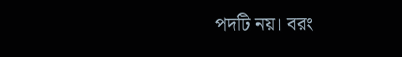পদটি নয়। বরং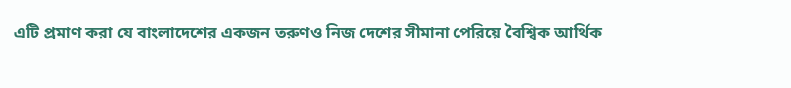এটি প্রমাণ করা যে বাংলাদেশের একজন তরুণও নিজ দেশের সীমানা পেরিয়ে বৈশ্বিক আর্থিক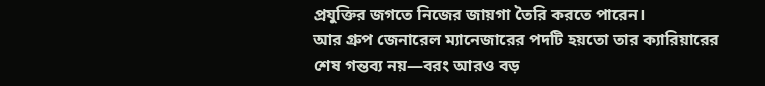প্রযুক্তির জগতে নিজের জায়গা তৈরি করতে পারেন।
আর গ্রুপ জেনারেল ম্যানেজারের পদটি হয়তো তার ক্যারিয়ারের শেষ গন্তব্য নয়—বরং আরও বড়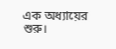এক অধ্যায়ের শুরু।